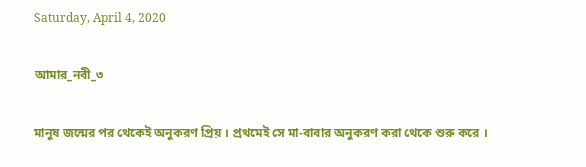Saturday, April 4, 2020

আমার_নবী_৩

মানুষ জন্মের পর থেকেই অনুকরণ প্রিয় । প্রথমেই সে মা-বাবার অনুকরণ করা থেকে শুরু করে ।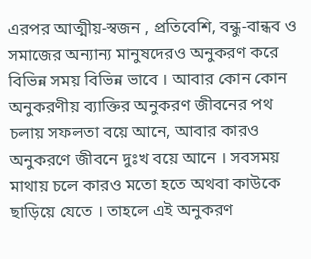এরপর আত্মীয়-স্বজন , প্রতিবেশি, বন্ধু-বান্ধব ও সমাজের অন্যান্য মানুষদেরও অনুকরণ করে বিভিন্ন সময় বিভিন্ন ভাবে । আবার কোন কোন অনুকরণীয় ব্যাক্তির অনুকরণ জীবনের পথ চলায় সফলতা বয়ে আনে, আবার কারও অনুকরণে জীবনে দুঃখ বয়ে আনে । সবসময় মাথায় চলে কারও মতো হতে অথবা কাউকে ছাড়িয়ে যেতে । তাহলে এই অনুকরণ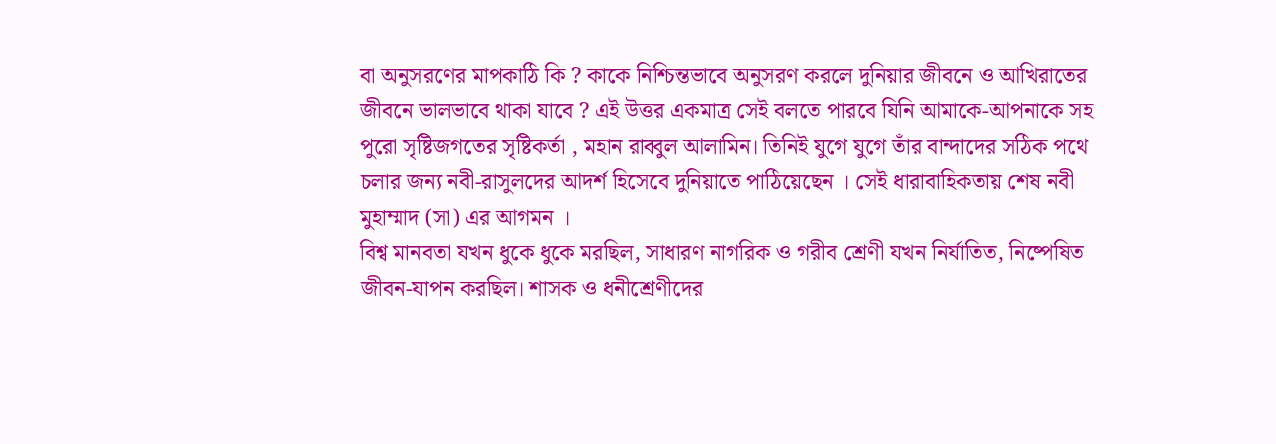বা অনুসরণের মাপকাঠি কি ? কাকে নিশ্চিন্তভাবে অনুসরণ করলে দুনিয়ার জীবনে ও আখিরাতের জীবনে ভালভাবে থাকা যাবে ? এই উত্তর একমাত্র সেই বলতে পারবে যিনি আমাকে-আপনাকে সহ পুরো সৃষ্টিজগতের সৃষ্টিকর্তা , মহান রাব্বুল আলামিন। তিনিই যুগে যুগে তাঁর বান্দাদের সঠিক পথে চলার জন্য নবী-রাসুলদের আদর্শ হিসেবে দুনিয়াতে পাঠিয়েছেন । সেই ধারাবাহিকতায় শেষ নবী মুহাম্মাদ (সা) এর আগমন ।
বিশ্ব মানবতা যখন ধুকে ধুকে মরছিল, সাধারণ নাগরিক ও গরীব শ্রেণী যখন নির্যাতিত, নিষ্পেষিত জীবন-যাপন করছিল। শাসক ও ধনীশ্রেণীদের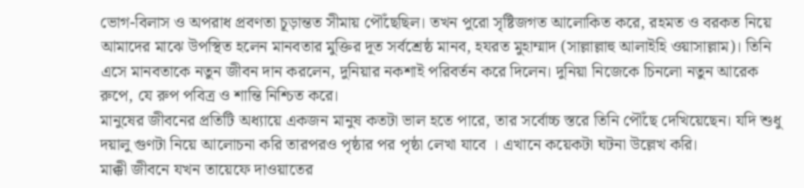ভোগ-বিলাস ও অপরাধ প্রবণতা চূড়ান্তত সীমায় পৌঁছেছিল। তখন পুরো সৃষ্টিজগত আলোকিত করে, রহমত ও বরকত নিয়ে আমাদের মাঝে উপস্থিত হলেন মানবতার মুক্তির দূত সর্বশ্রেষ্ঠ মানব, হযরত মুহাম্মাদ (সাল্লাল্লাহু আলাইহি ওয়াসাল্লাম)। তিনি এসে মানবতাকে নতুন জীবন দান করলেন, দুনিয়ার নকশাই পরিবর্তন করে দিলেন। দুনিয়া নিজেকে চিনলো নতুন আরেক রুপে, যে রুপ পবিত্র ও শান্তি নিশ্চিত করে।
মানুষের জীবনের প্রতিটি অধ্যায়ে একজন মানুষ কতটা ভাল হতে পারে, তার সর্বোচ্চ স্তরে তিনি পৌঁছে দেখিয়েছেন। যদি শুধু দয়ালু গুণটা নিয়ে আলোচনা করি তারপরও পৃষ্ঠার পর পৃষ্ঠা লেখা যাবে । এখানে কয়েকটা ঘটনা উল্লেখ করি।
মাক্কী জীবনে যখন তায়েফে দাওয়াতের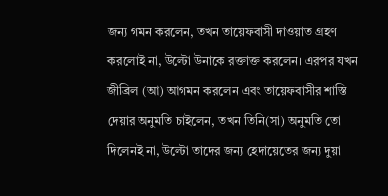জন্য গমন করলেন, তখন তায়েফবাসী দাওয়াত গ্রহণ করলোই না, উল্টো উনাকে রক্তাক্ত করলেন। এরপর যখন জীব্রিল (আ) আগমন করলেন এবং তায়েফবাসীর শাস্তি দেয়ার অনুমতি চাইলেন, তখন তিনি(সা) অনুমতি তো দিলেনই না, উল্টো তাদের জন্য হেদায়েতের জন্য দুয়া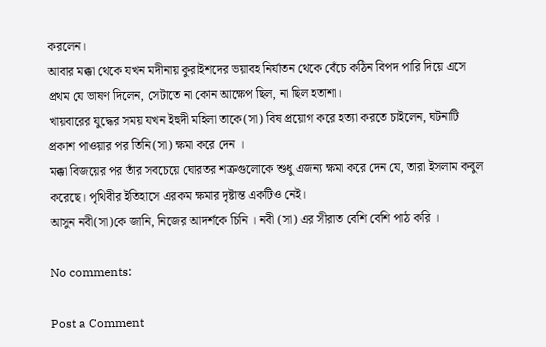করলেন।
আবার মক্কা থেকে যখন মদীনায় কুরাইশদের ভয়াবহ নির্যাতন থেকে বেঁচে কঠিন বিপদ পারি দিয়ে এসে প্রথম যে ভাষণ দিলেন, সেটাতে না কোন আক্ষেপ ছিল, না ছিল হতাশা।
খায়বারের যুদ্ধের সময় যখন ইহুদী মহিলা তাকে(সা) বিষ প্রয়োগ করে হত্যা করতে চাইলেন, ঘটনাটি প্রকাশ পাওয়ার পর তিনি(সা) ক্ষমা করে দেন ।
মক্কা বিজয়ের পর তাঁর সবচেয়ে ঘোরতর শত্রুগুলোকে শুধু এজন্য ক্ষমা করে দেন যে, তারা ইসলাম কবুল করেছে। পৃথিবীর ইতিহাসে এরকম ক্ষমার দৃষ্টান্ত একটিও নেই।
আসুন নবী(সা)কে জানি, নিজের আদর্শকে চিনি । নবী (সা) এর সীরাত বেশি বেশি পাঠ করি ।

No comments:

Post a Comment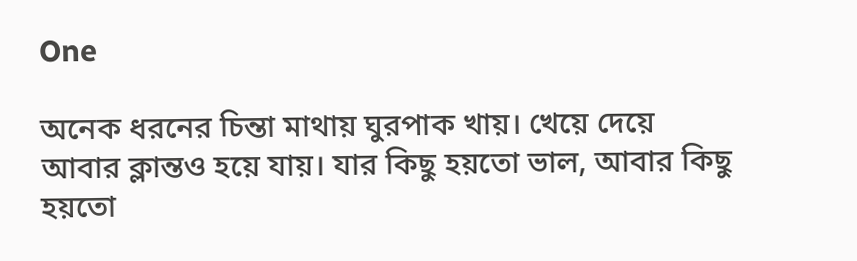One

অনেক ধরনের চিন্তা মাথায় ঘুরপাক খায়। খেয়ে দেয়ে আবার ক্লান্তও হয়ে যায়। যার কিছু হয়তো ভাল, আবার কিছু হয়তো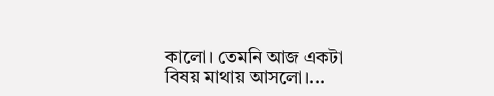কালো। তেমনি আজ একটা বিষয় মাথায় আসলো।...